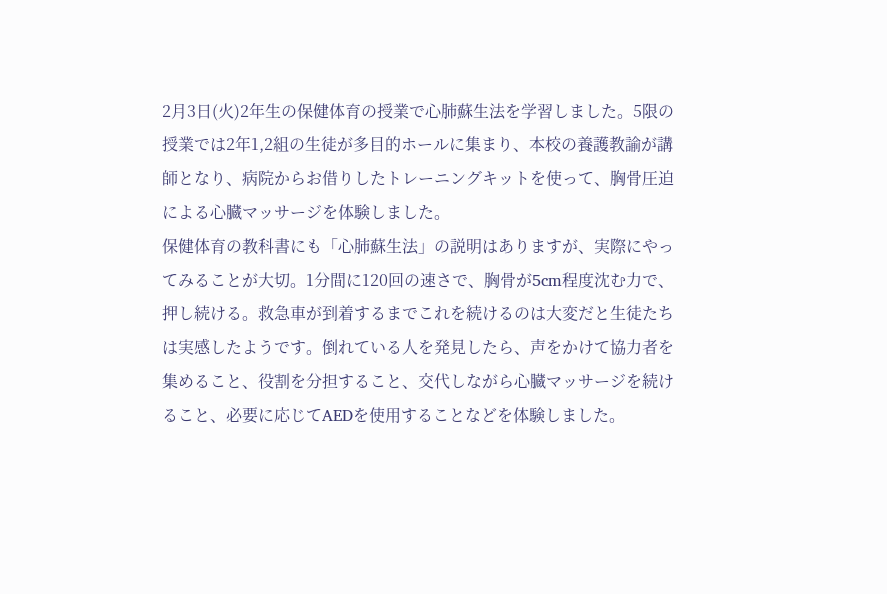2月3日(火)2年生の保健体育の授業で心肺蘇生法を学習しました。5限の授業では2年1,2組の生徒が多目的ホールに集まり、本校の養護教諭が講師となり、病院からお借りしたトレーニングキットを使って、胸骨圧迫による心臓マッサージを体験しました。
保健体育の教科書にも「心肺蘇生法」の説明はありますが、実際にやってみることが大切。1分間に120回の速さで、胸骨が5cm程度沈む力で、押し続ける。救急車が到着するまでこれを続けるのは大変だと生徒たちは実感したようです。倒れている人を発見したら、声をかけて協力者を集めること、役割を分担すること、交代しながら心臓マッサージを続けること、必要に応じてAEDを使用することなどを体験しました。